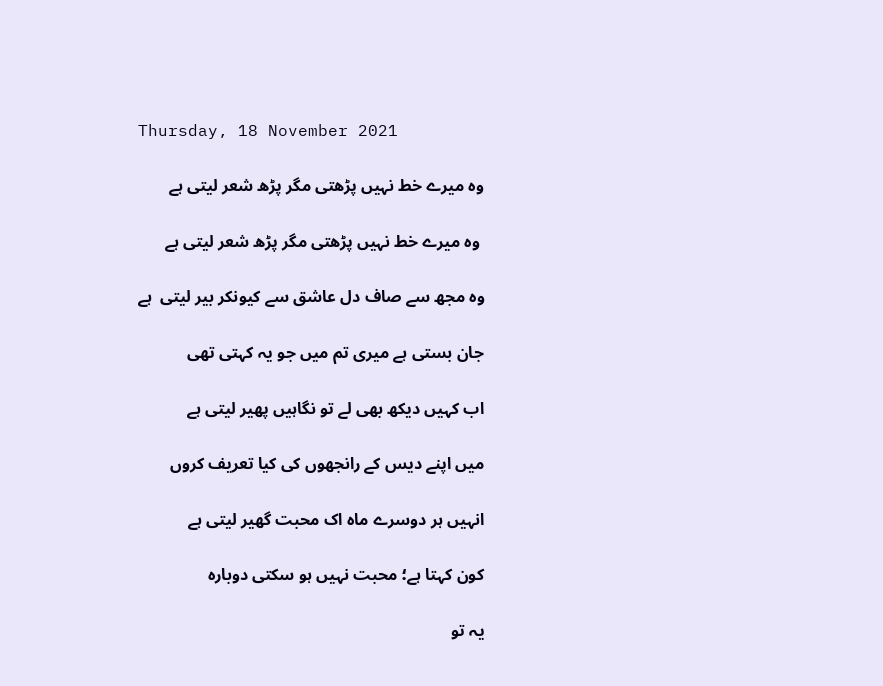Thursday, 18 November 2021

وہ میرے خط نہیں پڑھتی مگر پڑھ شعر لیتی ہے

 وہ میرے خط نہیں پڑھتی مگر پڑھ شعر لیتی ہے

وہ مجھ سے صاف دل عاشق سے کیونکر بیر لیتی  ہے

جان بستی ہے میری تم میں جو یہ کہتی تھی

اب کہیں دیکھ بھی لے تو نگاہیں پھیر لیتی ہے

میں اپنے دیس کے رانجھوں کی کیا تعریف کروں

انہیں ہر دوسرے ماہ اک محبت گھیر لیتی ہے

کون کہتا ہے؛ محبت نہیں ہو سکتی دوبارہ

یہ تو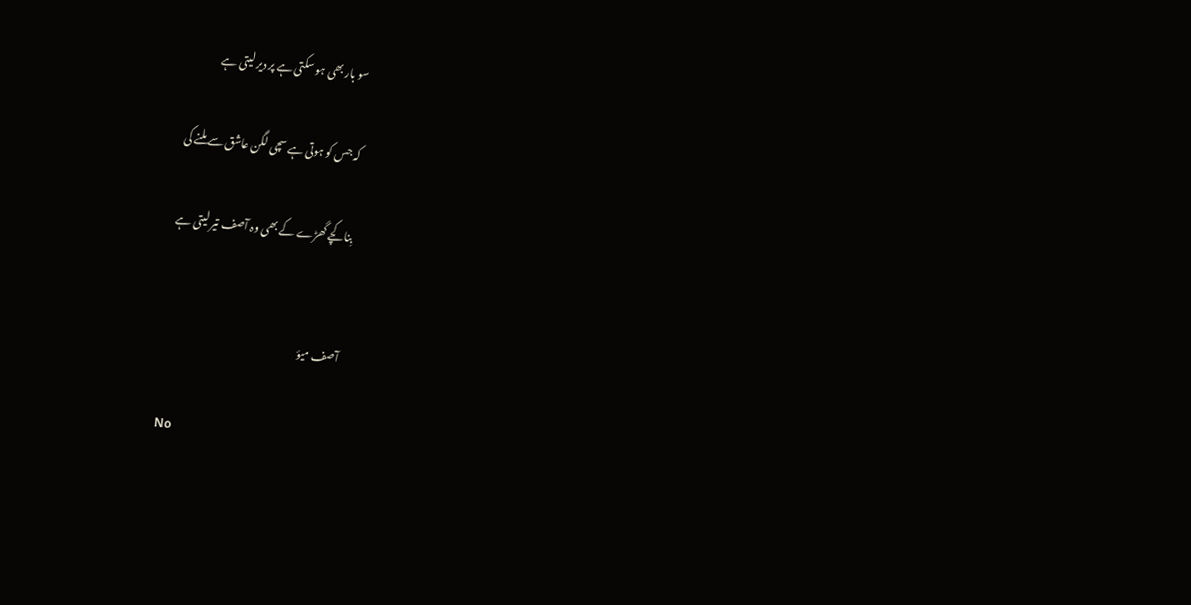سو بار بھی ہو سکتی ہے پر دیر لیتی ہے

کہ جس کو ہوتی ہے سچی لگن عاشق سے ملنے کی

بِنا کچے گھڑے کے بھی وہ آصف تیر لیتی ہے


آصف میؤ

No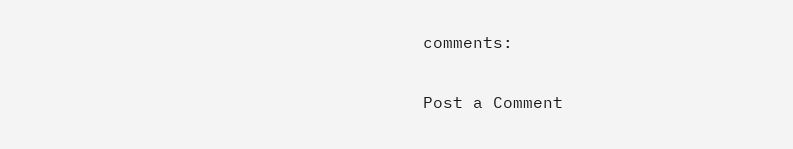comments:

Post a Comment